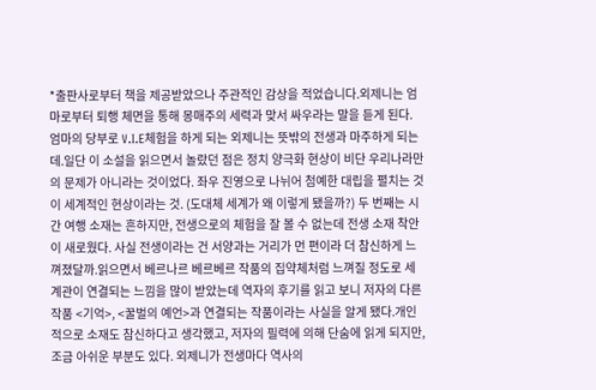*출판사로부터 책을 제공받았으나 주관적인 감상을 적었습니다.외제니는 엄마로부터 퇴행 체면을 통해 몽매주의 세력과 맞서 싸우라는 말을 듣게 된다. 엄마의 당부로 V.I.E체험을 하게 되는 외제니는 뜻밖의 전생과 마주하게 되는데.일단 이 소설을 읽으면서 놀랐던 점은 정치 양극화 현상이 비단 우리나라만의 문제가 아니라는 것이었다. 좌우 진영으로 나뉘어 첨예한 대립을 펼치는 것이 세계적인 현상이라는 것. (도대체 세계가 왜 이렇게 됐을까?) 두 번째는 시간 여행 소재는 흔하지만, 전생으로의 체험을 잘 볼 수 없는데 전생 소재 착안이 새로웠다. 사실 전생이라는 건 서양과는 거리가 먼 편이라 더 참신하게 느껴졌달까.읽으면서 베르나르 베르베르 작품의 집약체처럼 느껴질 정도로 세계관이 연결되는 느낌을 많이 받았는데 역자의 후기를 읽고 보니 저자의 다른 작품 <기억>, <꿀벌의 예언>과 연결되는 작품이라는 사실을 알게 됐다.개인적으로 소재도 참신하다고 생각했고, 저자의 필력에 의해 단숨에 읽게 되지만, 조금 아쉬운 부분도 있다. 외제니가 전생마다 역사의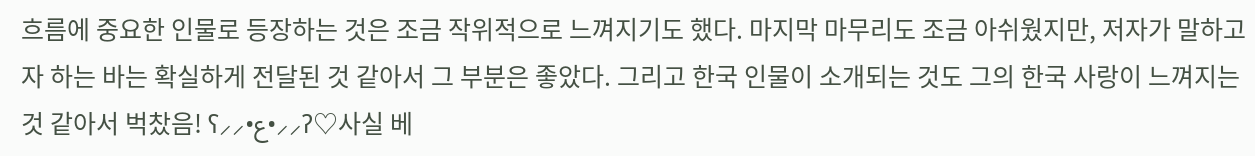흐름에 중요한 인물로 등장하는 것은 조금 작위적으로 느껴지기도 했다. 마지막 마무리도 조금 아쉬웠지만, 저자가 말하고자 하는 바는 확실하게 전달된 것 같아서 그 부분은 좋았다. 그리고 한국 인물이 소개되는 것도 그의 한국 사랑이 느껴지는 것 같아서 벅찼음! ʕ⸝⸝•ع•⸝⸝ʔ♡사실 베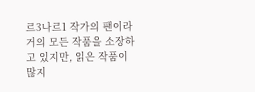르3나르1 작가의 팬이라 거의 모든 작품을 소장하고 있지만, 읽은 작품이 많지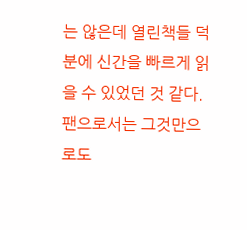는 않은데 열린책들 덕분에 신간을 빠르게 읽을 수 있었던 것 같다. 팬으로서는 그것만으로도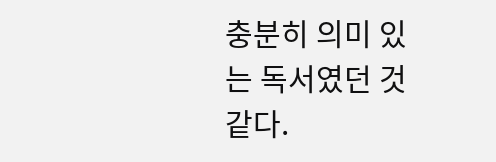충분히 의미 있는 독서였던 것 같다.